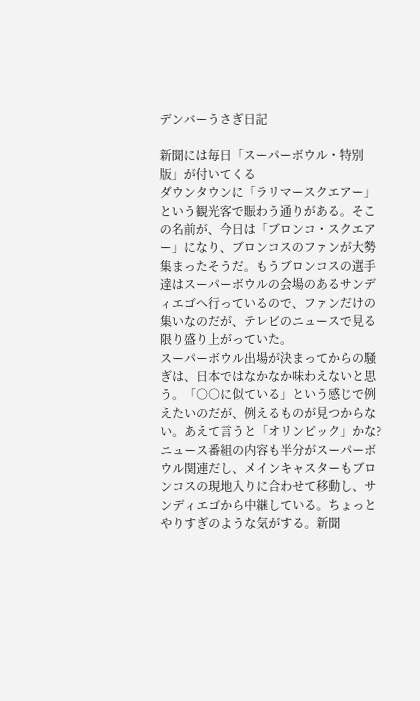デンバーうさぎ日記

新聞には毎日「スーパーボウル・特別版」が付いてくる
ダウンタウンに「ラリマースクエアー」という観光客で賑わう通りがある。そこの名前が、今日は「ブロンコ・スクエアー」になり、ブロンコスのファンが大勢集まったそうだ。もうブロンコスの選手達はスーパーボウルの会場のあるサンディエゴへ行っているので、ファンだけの集いなのだが、テレビのニュースで見る限り盛り上がっていた。
スーパーボウル出場が決まってからの騒ぎは、日本ではなかなか味わえないと思う。「○○に似ている」という感じで例えたいのだが、例えるものが見つからない。あえて言うと「オリンピック」かな?
ニュース番組の内容も半分がスーパーボウル関連だし、メインキャスターもブロンコスの現地入りに合わせて移動し、サンディエゴから中継している。ちょっとやりすぎのような気がする。新聞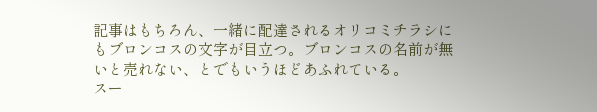記事はもちろん、一緒に配達されるオリコミチラシにもブロンコスの文字が目立つ。ブロンコスの名前が無いと売れない、とでもいうほどあふれている。
スー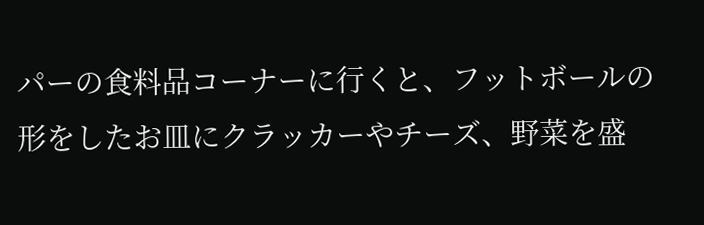パーの食料品コーナーに行くと、フットボールの形をしたお皿にクラッカーやチーズ、野菜を盛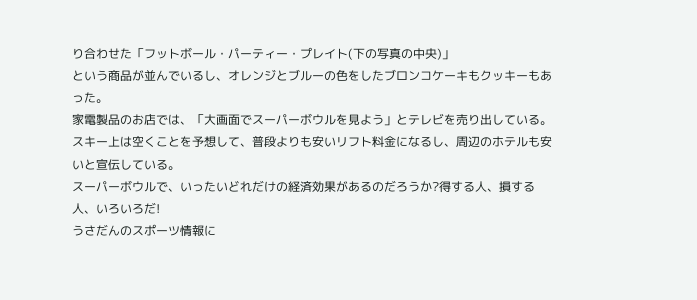り合わせた「フットボール・パーティー・プレイト(下の写真の中央)」
という商品が並んでいるし、オレンジとブルーの色をしたブロンコケーキもクッキーもあった。
家電製品のお店では、「大画面でスーパーボウルを見よう」とテレビを売り出している。
スキー上は空くことを予想して、普段よりも安いリフト料金になるし、周辺のホテルも安いと宣伝している。
スーパーボウルで、いったいどれだけの経済効果があるのだろうか?得する人、損する人、いろいろだ!
うさだんのスポーツ情報に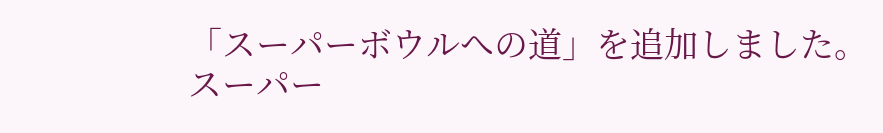「スーパーボウルへの道」を追加しました。
スーパー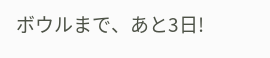ボウルまで、あと3日!